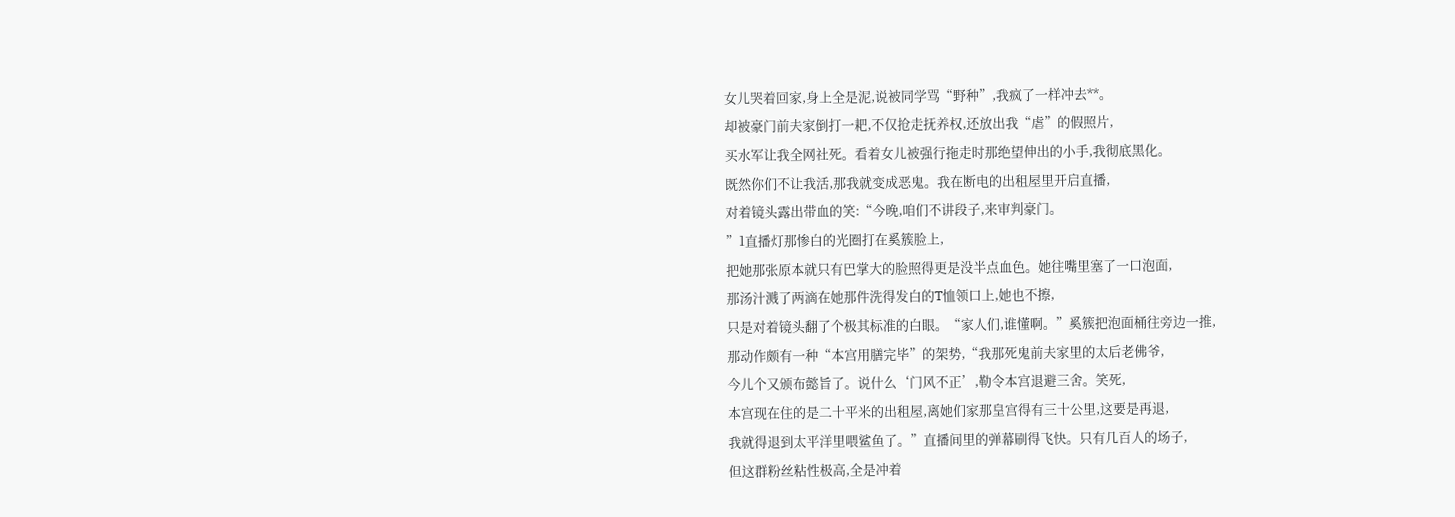女儿哭着回家,身上全是泥,说被同学骂“野种”,我疯了一样冲去**。
却被豪门前夫家倒打一耙,不仅抢走抚养权,还放出我“虐”的假照片,
买水军让我全网社死。看着女儿被强行拖走时那绝望伸出的小手,我彻底黑化。
既然你们不让我活,那我就变成恶鬼。我在断电的出租屋里开启直播,
对着镜头露出带血的笑:“今晚,咱们不讲段子,来审判豪门。
”1直播灯那惨白的光圈打在奚簇脸上,
把她那张原本就只有巴掌大的脸照得更是没半点血色。她往嘴里塞了一口泡面,
那汤汁溅了两滴在她那件洗得发白的T恤领口上,她也不擦,
只是对着镜头翻了个极其标准的白眼。“家人们,谁懂啊。”奚簇把泡面桶往旁边一推,
那动作颇有一种“本宫用膳完毕”的架势,“我那死鬼前夫家里的太后老佛爷,
今儿个又颁布懿旨了。说什么‘门风不正’,勒令本宫退避三舍。笑死,
本宫现在住的是二十平米的出租屋,离她们家那皇宫得有三十公里,这要是再退,
我就得退到太平洋里喂鲨鱼了。”直播间里的弹幕刷得飞快。只有几百人的场子,
但这群粉丝粘性极高,全是冲着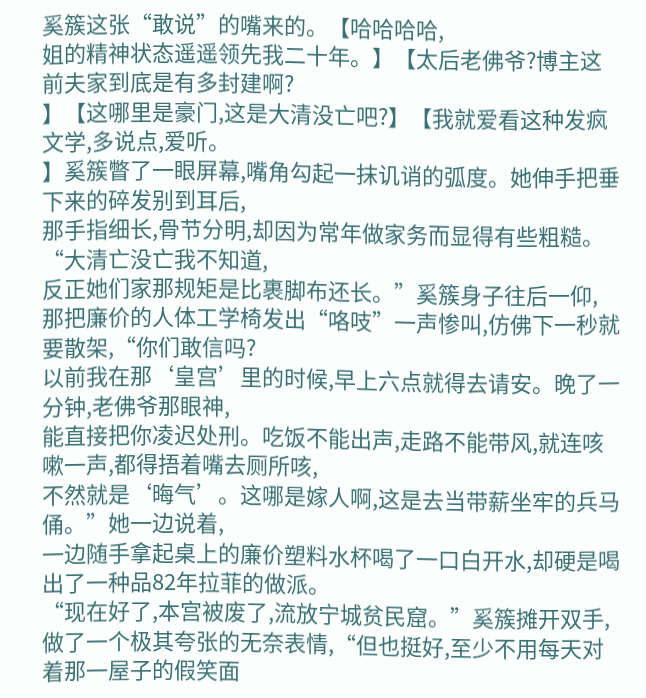奚簇这张“敢说”的嘴来的。【哈哈哈哈,
姐的精神状态遥遥领先我二十年。】【太后老佛爷?博主这前夫家到底是有多封建啊?
】【这哪里是豪门,这是大清没亡吧?】【我就爱看这种发疯文学,多说点,爱听。
】奚簇瞥了一眼屏幕,嘴角勾起一抹讥诮的弧度。她伸手把垂下来的碎发别到耳后,
那手指细长,骨节分明,却因为常年做家务而显得有些粗糙。“大清亡没亡我不知道,
反正她们家那规矩是比裹脚布还长。”奚簇身子往后一仰,
那把廉价的人体工学椅发出“咯吱”一声惨叫,仿佛下一秒就要散架,“你们敢信吗?
以前我在那‘皇宫’里的时候,早上六点就得去请安。晚了一分钟,老佛爷那眼神,
能直接把你凌迟处刑。吃饭不能出声,走路不能带风,就连咳嗽一声,都得捂着嘴去厕所咳,
不然就是‘晦气’。这哪是嫁人啊,这是去当带薪坐牢的兵马俑。”她一边说着,
一边随手拿起桌上的廉价塑料水杯喝了一口白开水,却硬是喝出了一种品82年拉菲的做派。
“现在好了,本宫被废了,流放宁城贫民窟。”奚簇摊开双手,
做了一个极其夸张的无奈表情,“但也挺好,至少不用每天对着那一屋子的假笑面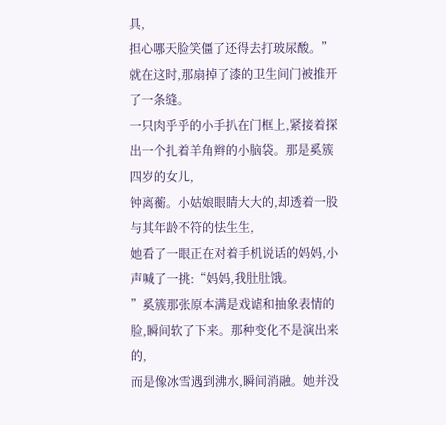具,
担心哪天脸笑僵了还得去打玻尿酸。”就在这时,那扇掉了漆的卫生间门被推开了一条缝。
一只肉乎乎的小手扒在门框上,紧接着探出一个扎着羊角辫的小脑袋。那是奚簇四岁的女儿,
钟离蘅。小姑娘眼睛大大的,却透着一股与其年龄不符的怯生生,
她看了一眼正在对着手机说话的妈妈,小声喊了一挑:“妈妈,我肚肚饿。
”奚簇那张原本满是戏谑和抽象表情的脸,瞬间软了下来。那种变化不是演出来的,
而是像冰雪遇到沸水,瞬间消融。她并没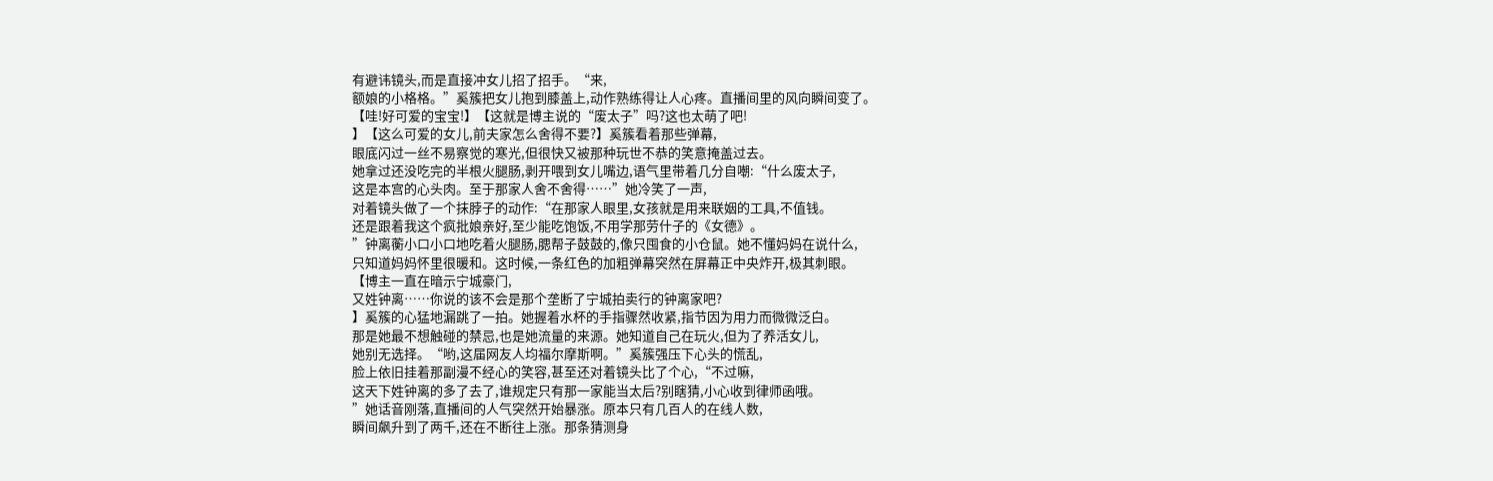有避讳镜头,而是直接冲女儿招了招手。“来,
额娘的小格格。”奚簇把女儿抱到膝盖上,动作熟练得让人心疼。直播间里的风向瞬间变了。
【哇!好可爱的宝宝!】【这就是博主说的“废太子”吗?这也太萌了吧!
】【这么可爱的女儿,前夫家怎么舍得不要?】奚簇看着那些弹幕,
眼底闪过一丝不易察觉的寒光,但很快又被那种玩世不恭的笑意掩盖过去。
她拿过还没吃完的半根火腿肠,剥开喂到女儿嘴边,语气里带着几分自嘲:“什么废太子,
这是本宫的心头肉。至于那家人舍不舍得……”她冷笑了一声,
对着镜头做了一个抹脖子的动作:“在那家人眼里,女孩就是用来联姻的工具,不值钱。
还是跟着我这个疯批娘亲好,至少能吃饱饭,不用学那劳什子的《女德》。
”钟离蘅小口小口地吃着火腿肠,腮帮子鼓鼓的,像只囤食的小仓鼠。她不懂妈妈在说什么,
只知道妈妈怀里很暖和。这时候,一条红色的加粗弹幕突然在屏幕正中央炸开,极其刺眼。
【博主一直在暗示宁城豪门,
又姓钟离……你说的该不会是那个垄断了宁城拍卖行的钟离家吧?
】奚簇的心猛地漏跳了一拍。她握着水杯的手指骤然收紧,指节因为用力而微微泛白。
那是她最不想触碰的禁忌,也是她流量的来源。她知道自己在玩火,但为了养活女儿,
她别无选择。“哟,这届网友人均福尔摩斯啊。”奚簇强压下心头的慌乱,
脸上依旧挂着那副漫不经心的笑容,甚至还对着镜头比了个心,“不过嘛,
这天下姓钟离的多了去了,谁规定只有那一家能当太后?别瞎猜,小心收到律师函哦。
”她话音刚落,直播间的人气突然开始暴涨。原本只有几百人的在线人数,
瞬间飙升到了两千,还在不断往上涨。那条猜测身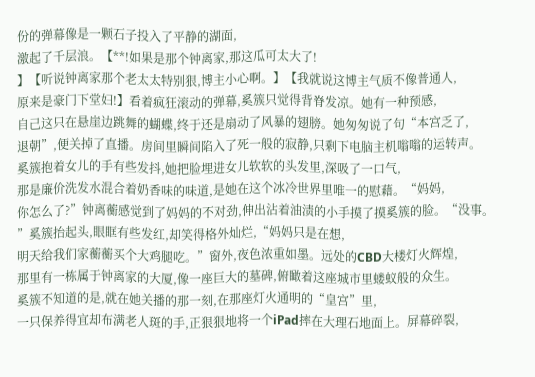份的弹幕像是一颗石子投入了平静的湖面,
激起了千层浪。【**!如果是那个钟离家,那这瓜可太大了!
】【听说钟离家那个老太太特别狠,博主小心啊。】【我就说这博主气质不像普通人,
原来是豪门下堂妇!】看着疯狂滚动的弹幕,奚簇只觉得背脊发凉。她有一种预感,
自己这只在悬崖边跳舞的蝴蝶,终于还是扇动了风暴的翅膀。她匆匆说了句“本宫乏了,
退朝”,便关掉了直播。房间里瞬间陷入了死一般的寂静,只剩下电脑主机嗡嗡的运转声。
奚簇抱着女儿的手有些发抖,她把脸埋进女儿软软的头发里,深吸了一口气,
那是廉价洗发水混合着奶香味的味道,是她在这个冰冷世界里唯一的慰藉。“妈妈,
你怎么了?”钟离蘅感觉到了妈妈的不对劲,伸出沾着油渍的小手摸了摸奚簇的脸。“没事。
”奚簇抬起头,眼眶有些发红,却笑得格外灿烂,“妈妈只是在想,
明天给我们家蘅蘅买个大鸡腿吃。”窗外,夜色浓重如墨。远处的CBD大楼灯火辉煌,
那里有一栋属于钟离家的大厦,像一座巨大的墓碑,俯瞰着这座城市里蝼蚁般的众生。
奚簇不知道的是,就在她关播的那一刻,在那座灯火通明的“皇宫”里,
一只保养得宜却布满老人斑的手,正狠狠地将一个iPad摔在大理石地面上。屏幕碎裂,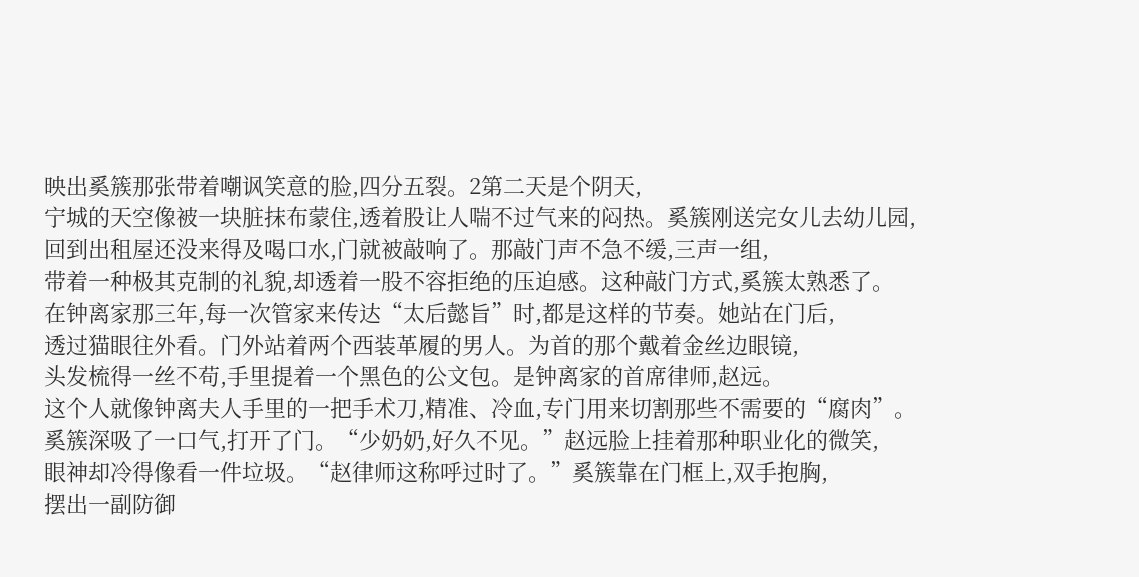映出奚簇那张带着嘲讽笑意的脸,四分五裂。2第二天是个阴天,
宁城的天空像被一块脏抹布蒙住,透着股让人喘不过气来的闷热。奚簇刚送完女儿去幼儿园,
回到出租屋还没来得及喝口水,门就被敲响了。那敲门声不急不缓,三声一组,
带着一种极其克制的礼貌,却透着一股不容拒绝的压迫感。这种敲门方式,奚簇太熟悉了。
在钟离家那三年,每一次管家来传达“太后懿旨”时,都是这样的节奏。她站在门后,
透过猫眼往外看。门外站着两个西装革履的男人。为首的那个戴着金丝边眼镜,
头发梳得一丝不苟,手里提着一个黑色的公文包。是钟离家的首席律师,赵远。
这个人就像钟离夫人手里的一把手术刀,精准、冷血,专门用来切割那些不需要的“腐肉”。
奚簇深吸了一口气,打开了门。“少奶奶,好久不见。”赵远脸上挂着那种职业化的微笑,
眼神却冷得像看一件垃圾。“赵律师这称呼过时了。”奚簇靠在门框上,双手抱胸,
摆出一副防御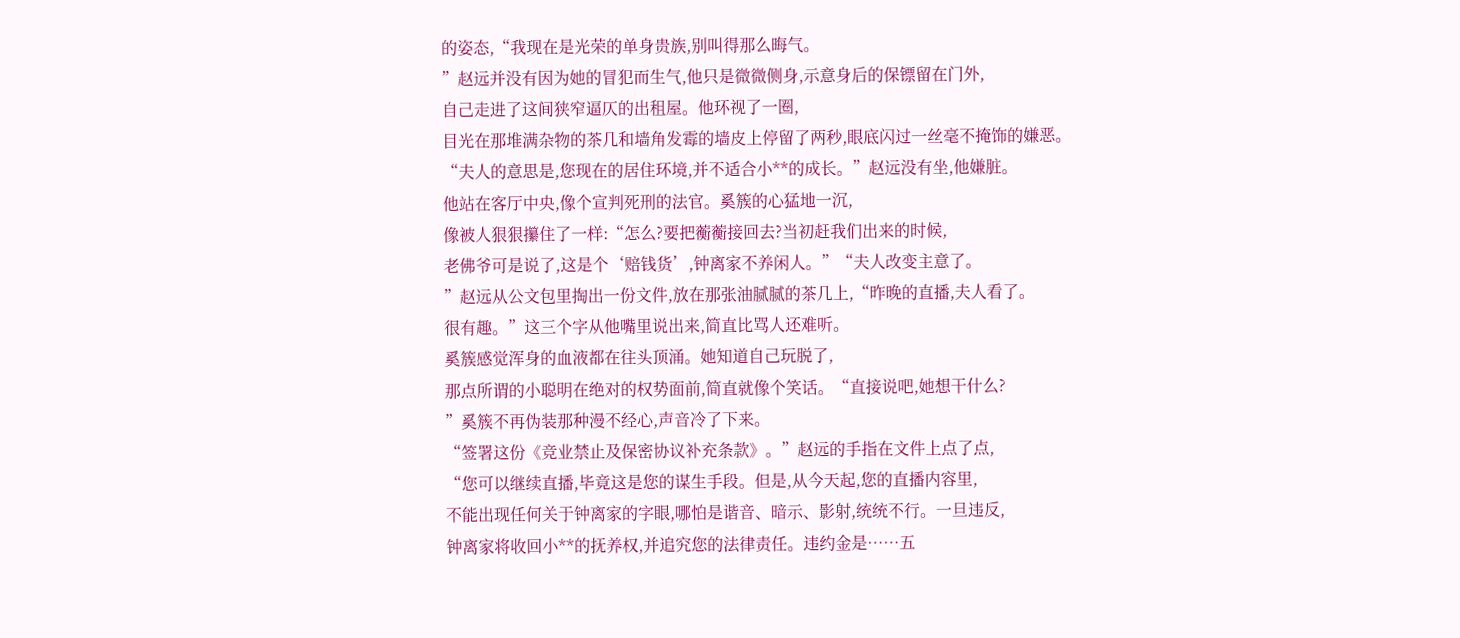的姿态,“我现在是光荣的单身贵族,别叫得那么晦气。
”赵远并没有因为她的冒犯而生气,他只是微微侧身,示意身后的保镖留在门外,
自己走进了这间狭窄逼仄的出租屋。他环视了一圈,
目光在那堆满杂物的茶几和墙角发霉的墙皮上停留了两秒,眼底闪过一丝毫不掩饰的嫌恶。
“夫人的意思是,您现在的居住环境,并不适合小**的成长。”赵远没有坐,他嫌脏。
他站在客厅中央,像个宣判死刑的法官。奚簇的心猛地一沉,
像被人狠狠攥住了一样:“怎么?要把蘅蘅接回去?当初赶我们出来的时候,
老佛爷可是说了,这是个‘赔钱货’,钟离家不养闲人。”“夫人改变主意了。
”赵远从公文包里掏出一份文件,放在那张油腻腻的茶几上,“昨晚的直播,夫人看了。
很有趣。”这三个字从他嘴里说出来,简直比骂人还难听。
奚簇感觉浑身的血液都在往头顶涌。她知道自己玩脱了,
那点所谓的小聪明在绝对的权势面前,简直就像个笑话。“直接说吧,她想干什么?
”奚簇不再伪装那种漫不经心,声音冷了下来。
“签署这份《竞业禁止及保密协议补充条款》。”赵远的手指在文件上点了点,
“您可以继续直播,毕竟这是您的谋生手段。但是,从今天起,您的直播内容里,
不能出现任何关于钟离家的字眼,哪怕是谐音、暗示、影射,统统不行。一旦违反,
钟离家将收回小**的抚养权,并追究您的法律责任。违约金是……五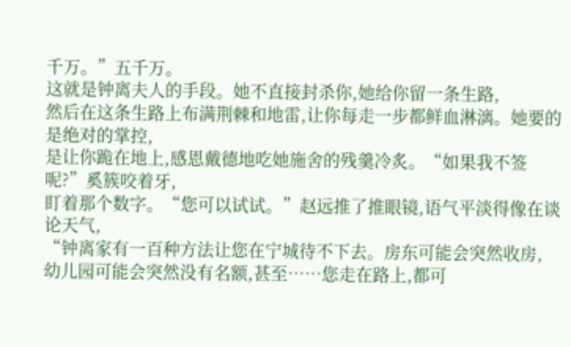千万。”五千万。
这就是钟离夫人的手段。她不直接封杀你,她给你留一条生路,
然后在这条生路上布满荆棘和地雷,让你每走一步都鲜血淋漓。她要的是绝对的掌控,
是让你跪在地上,感恩戴德地吃她施舍的残羹冷炙。“如果我不签呢?”奚簇咬着牙,
盯着那个数字。“您可以试试。”赵远推了推眼镜,语气平淡得像在谈论天气,
“钟离家有一百种方法让您在宁城待不下去。房东可能会突然收房,
幼儿园可能会突然没有名额,甚至……您走在路上,都可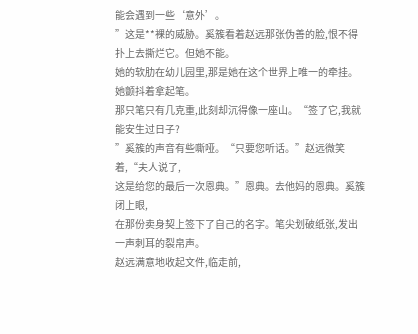能会遇到一些‘意外’。
”这是**裸的威胁。奚簇看着赵远那张伪善的脸,恨不得扑上去撕烂它。但她不能。
她的软肋在幼儿园里,那是她在这个世界上唯一的牵挂。她颤抖着拿起笔。
那只笔只有几克重,此刻却沉得像一座山。“签了它,我就能安生过日子?
”奚簇的声音有些嘶哑。“只要您听话。”赵远微笑着,“夫人说了,
这是给您的最后一次恩典。”恩典。去他妈的恩典。奚簇闭上眼,
在那份卖身契上签下了自己的名字。笔尖划破纸张,发出一声刺耳的裂帛声。
赵远满意地收起文件,临走前,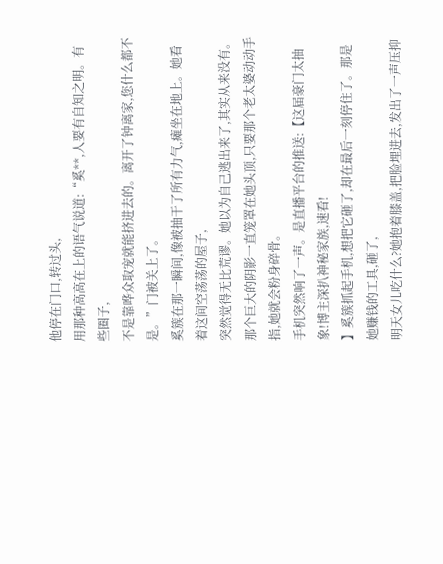他停在门口,转过头,
用那种高高在上的语气说道:“奚**,人要有自知之明。有些圈子,
不是靠哗众取宠就能挤进去的。离开了钟离家,您什么都不是。”门被关上了。
奚簇在那一瞬间,像被抽干了所有力气,瘫坐在地上。她看着这间空荡荡的屋子,
突然觉得无比荒谬。她以为自己逃出来了,其实从来没有。
那个巨大的阴影一直笼罩在她头顶,只要那个老太婆动动手指,她就会粉身碎骨。
手机突然响了一声。是直播平台的推送:【这届豪门太抽象!博主深扒神秘家族,速看!
】奚簇抓起手机,想把它砸了,却在最后一刻停住了。那是她赚钱的工具,砸了,
明天女儿吃什么?她抱着膝盖,把脸埋进去,发出了一声压抑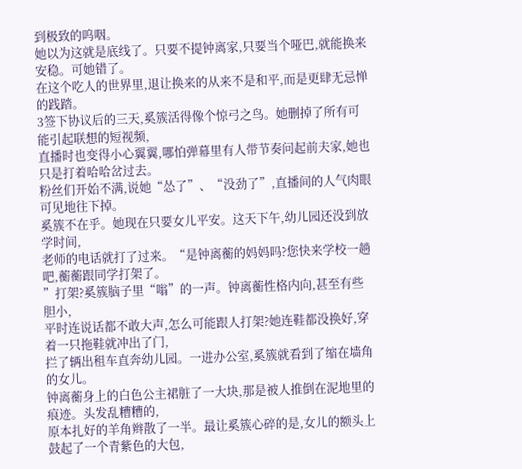到极致的呜咽。
她以为这就是底线了。只要不提钟离家,只要当个哑巴,就能换来安稳。可她错了。
在这个吃人的世界里,退让换来的从来不是和平,而是更肆无忌惮的践踏。
3签下协议后的三天,奚簇活得像个惊弓之鸟。她删掉了所有可能引起联想的短视频,
直播时也变得小心翼翼,哪怕弹幕里有人带节奏问起前夫家,她也只是打着哈哈岔过去。
粉丝们开始不满,说她“怂了”、“没劲了”,直播间的人气肉眼可见地往下掉。
奚簇不在乎。她现在只要女儿平安。这天下午,幼儿园还没到放学时间,
老师的电话就打了过来。“是钟离蘅的妈妈吗?您快来学校一趟吧,蘅蘅跟同学打架了。
”打架?奚簇脑子里“嗡”的一声。钟离蘅性格内向,甚至有些胆小,
平时连说话都不敢大声,怎么可能跟人打架?她连鞋都没换好,穿着一只拖鞋就冲出了门,
拦了辆出租车直奔幼儿园。一进办公室,奚簇就看到了缩在墙角的女儿。
钟离蘅身上的白色公主裙脏了一大块,那是被人推倒在泥地里的痕迹。头发乱糟糟的,
原本扎好的羊角辫散了一半。最让奚簇心碎的是,女儿的额头上鼓起了一个青紫色的大包,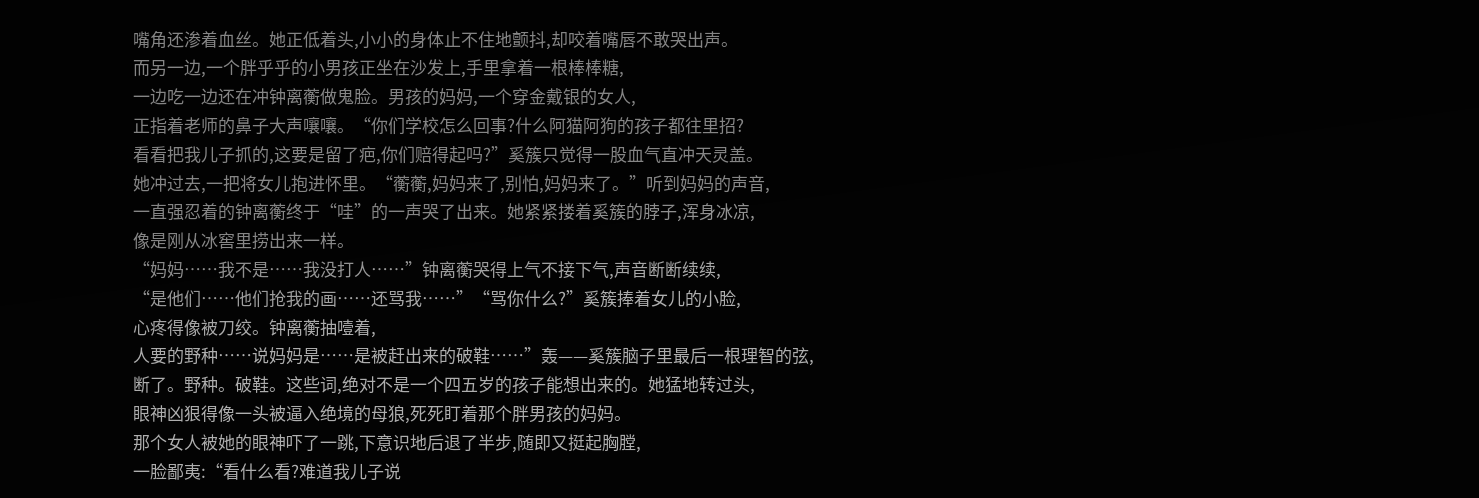嘴角还渗着血丝。她正低着头,小小的身体止不住地颤抖,却咬着嘴唇不敢哭出声。
而另一边,一个胖乎乎的小男孩正坐在沙发上,手里拿着一根棒棒糖,
一边吃一边还在冲钟离蘅做鬼脸。男孩的妈妈,一个穿金戴银的女人,
正指着老师的鼻子大声嚷嚷。“你们学校怎么回事?什么阿猫阿狗的孩子都往里招?
看看把我儿子抓的,这要是留了疤,你们赔得起吗?”奚簇只觉得一股血气直冲天灵盖。
她冲过去,一把将女儿抱进怀里。“蘅蘅,妈妈来了,别怕,妈妈来了。”听到妈妈的声音,
一直强忍着的钟离蘅终于“哇”的一声哭了出来。她紧紧搂着奚簇的脖子,浑身冰凉,
像是刚从冰窖里捞出来一样。
“妈妈……我不是……我没打人……”钟离蘅哭得上气不接下气,声音断断续续,
“是他们……他们抢我的画……还骂我……”“骂你什么?”奚簇捧着女儿的小脸,
心疼得像被刀绞。钟离蘅抽噎着,
人要的野种……说妈妈是……是被赶出来的破鞋……”轰——奚簇脑子里最后一根理智的弦,
断了。野种。破鞋。这些词,绝对不是一个四五岁的孩子能想出来的。她猛地转过头,
眼神凶狠得像一头被逼入绝境的母狼,死死盯着那个胖男孩的妈妈。
那个女人被她的眼神吓了一跳,下意识地后退了半步,随即又挺起胸膛,
一脸鄙夷:“看什么看?难道我儿子说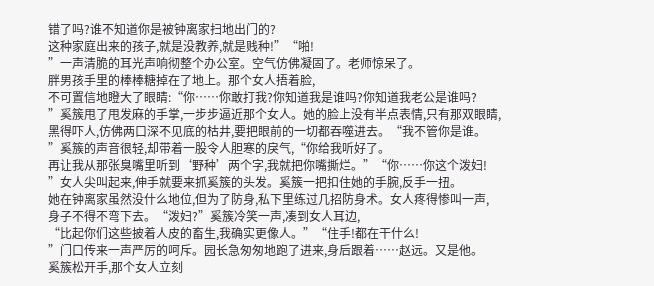错了吗?谁不知道你是被钟离家扫地出门的?
这种家庭出来的孩子,就是没教养,就是贱种!”“啪!
”一声清脆的耳光声响彻整个办公室。空气仿佛凝固了。老师惊呆了。
胖男孩手里的棒棒糖掉在了地上。那个女人捂着脸,
不可置信地瞪大了眼睛:“你……你敢打我?你知道我是谁吗?你知道我老公是谁吗?
”奚簇甩了甩发麻的手掌,一步步逼近那个女人。她的脸上没有半点表情,只有那双眼睛,
黑得吓人,仿佛两口深不见底的枯井,要把眼前的一切都吞噬进去。“我不管你是谁。
”奚簇的声音很轻,却带着一股令人胆寒的戾气,“你给我听好了。
再让我从那张臭嘴里听到‘野种’两个字,我就把你嘴撕烂。”“你……你这个泼妇!
”女人尖叫起来,伸手就要来抓奚簇的头发。奚簇一把扣住她的手腕,反手一扭。
她在钟离家虽然没什么地位,但为了防身,私下里练过几招防身术。女人疼得惨叫一声,
身子不得不弯下去。“泼妇?”奚簇冷笑一声,凑到女人耳边,
“比起你们这些披着人皮的畜生,我确实更像人。”“住手!都在干什么!
”门口传来一声严厉的呵斥。园长急匆匆地跑了进来,身后跟着……赵远。又是他。
奚簇松开手,那个女人立刻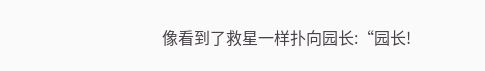像看到了救星一样扑向园长:“园长!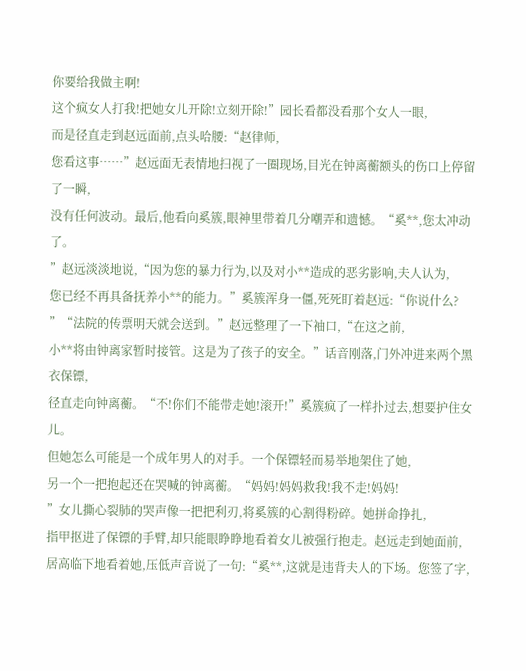你要给我做主啊!
这个疯女人打我!把她女儿开除!立刻开除!”园长看都没看那个女人一眼,
而是径直走到赵远面前,点头哈腰:“赵律师,
您看这事……”赵远面无表情地扫视了一圈现场,目光在钟离蘅额头的伤口上停留了一瞬,
没有任何波动。最后,他看向奚簇,眼神里带着几分嘲弄和遗憾。“奚**,您太冲动了。
”赵远淡淡地说,“因为您的暴力行为,以及对小**造成的恶劣影响,夫人认为,
您已经不再具备抚养小**的能力。”奚簇浑身一僵,死死盯着赵远:“你说什么?
”“法院的传票明天就会送到。”赵远整理了一下袖口,“在这之前,
小**将由钟离家暂时接管。这是为了孩子的安全。”话音刚落,门外冲进来两个黑衣保镖,
径直走向钟离蘅。“不!你们不能带走她!滚开!”奚簇疯了一样扑过去,想要护住女儿。
但她怎么可能是一个成年男人的对手。一个保镖轻而易举地架住了她,
另一个一把抱起还在哭喊的钟离蘅。“妈妈!妈妈救我!我不走!妈妈!
”女儿撕心裂肺的哭声像一把把利刃,将奚簇的心割得粉碎。她拼命挣扎,
指甲抠进了保镖的手臂,却只能眼睁睁地看着女儿被强行抱走。赵远走到她面前,
居高临下地看着她,压低声音说了一句:“奚**,这就是违背夫人的下场。您签了字,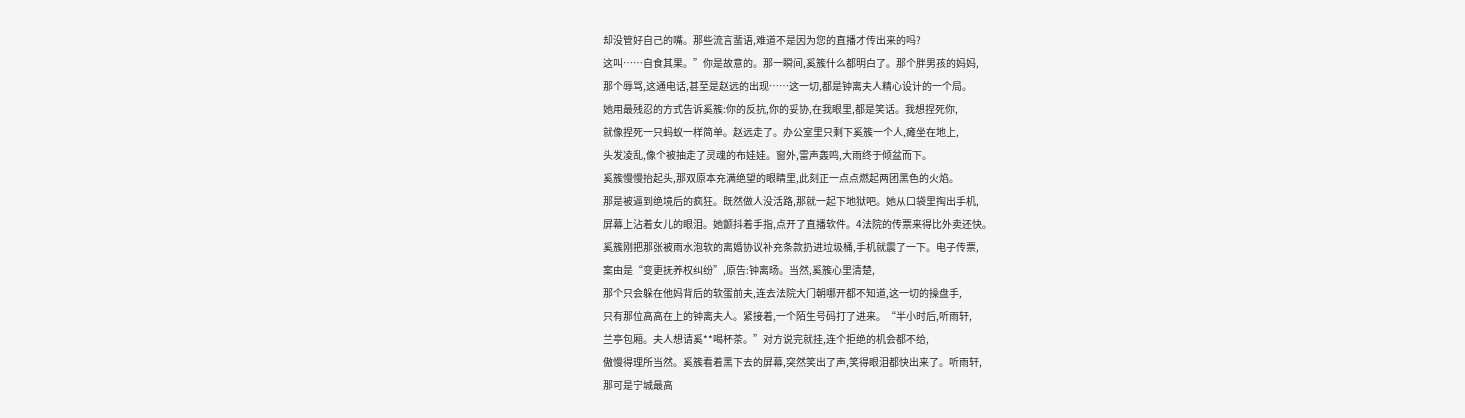却没管好自己的嘴。那些流言蜚语,难道不是因为您的直播才传出来的吗?
这叫……自食其果。”你是故意的。那一瞬间,奚簇什么都明白了。那个胖男孩的妈妈,
那个辱骂,这通电话,甚至是赵远的出现……这一切,都是钟离夫人精心设计的一个局。
她用最残忍的方式告诉奚簇:你的反抗,你的妥协,在我眼里,都是笑话。我想捏死你,
就像捏死一只蚂蚁一样简单。赵远走了。办公室里只剩下奚簇一个人,瘫坐在地上,
头发凌乱,像个被抽走了灵魂的布娃娃。窗外,雷声轰鸣,大雨终于倾盆而下。
奚簇慢慢抬起头,那双原本充满绝望的眼睛里,此刻正一点点燃起两团黑色的火焰。
那是被逼到绝境后的疯狂。既然做人没活路,那就一起下地狱吧。她从口袋里掏出手机,
屏幕上沾着女儿的眼泪。她颤抖着手指,点开了直播软件。4法院的传票来得比外卖还快。
奚簇刚把那张被雨水泡软的离婚协议补充条款扔进垃圾桶,手机就震了一下。电子传票,
案由是“变更抚养权纠纷”,原告:钟离旸。当然,奚簇心里清楚,
那个只会躲在他妈背后的软蛋前夫,连去法院大门朝哪开都不知道,这一切的操盘手,
只有那位高高在上的钟离夫人。紧接着,一个陌生号码打了进来。“半小时后,听雨轩,
兰亭包厢。夫人想请奚**喝杯茶。”对方说完就挂,连个拒绝的机会都不给,
傲慢得理所当然。奚簇看着黑下去的屏幕,突然笑出了声,笑得眼泪都快出来了。听雨轩,
那可是宁城最高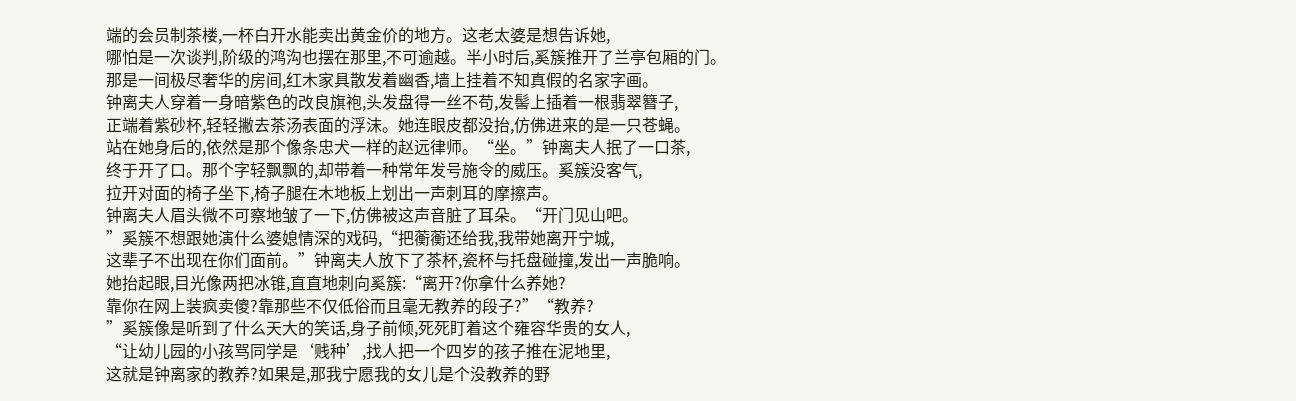端的会员制茶楼,一杯白开水能卖出黄金价的地方。这老太婆是想告诉她,
哪怕是一次谈判,阶级的鸿沟也摆在那里,不可逾越。半小时后,奚簇推开了兰亭包厢的门。
那是一间极尽奢华的房间,红木家具散发着幽香,墙上挂着不知真假的名家字画。
钟离夫人穿着一身暗紫色的改良旗袍,头发盘得一丝不苟,发髻上插着一根翡翠簪子,
正端着紫砂杯,轻轻撇去茶汤表面的浮沫。她连眼皮都没抬,仿佛进来的是一只苍蝇。
站在她身后的,依然是那个像条忠犬一样的赵远律师。“坐。”钟离夫人抿了一口茶,
终于开了口。那个字轻飘飘的,却带着一种常年发号施令的威压。奚簇没客气,
拉开对面的椅子坐下,椅子腿在木地板上划出一声刺耳的摩擦声。
钟离夫人眉头微不可察地皱了一下,仿佛被这声音脏了耳朵。“开门见山吧。
”奚簇不想跟她演什么婆媳情深的戏码,“把蘅蘅还给我,我带她离开宁城,
这辈子不出现在你们面前。”钟离夫人放下了茶杯,瓷杯与托盘碰撞,发出一声脆响。
她抬起眼,目光像两把冰锥,直直地刺向奚簇:“离开?你拿什么养她?
靠你在网上装疯卖傻?靠那些不仅低俗而且毫无教养的段子?”“教养?
”奚簇像是听到了什么天大的笑话,身子前倾,死死盯着这个雍容华贵的女人,
“让幼儿园的小孩骂同学是‘贱种’,找人把一个四岁的孩子推在泥地里,
这就是钟离家的教养?如果是,那我宁愿我的女儿是个没教养的野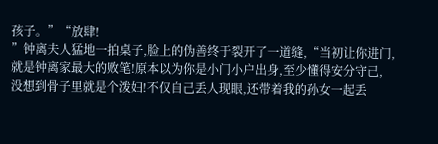孩子。”“放肆!
”钟离夫人猛地一拍桌子,脸上的伪善终于裂开了一道缝,“当初让你进门,
就是钟离家最大的败笔!原本以为你是小门小户出身,至少懂得安分守己,
没想到骨子里就是个泼妇!不仅自己丢人现眼,还带着我的孙女一起丢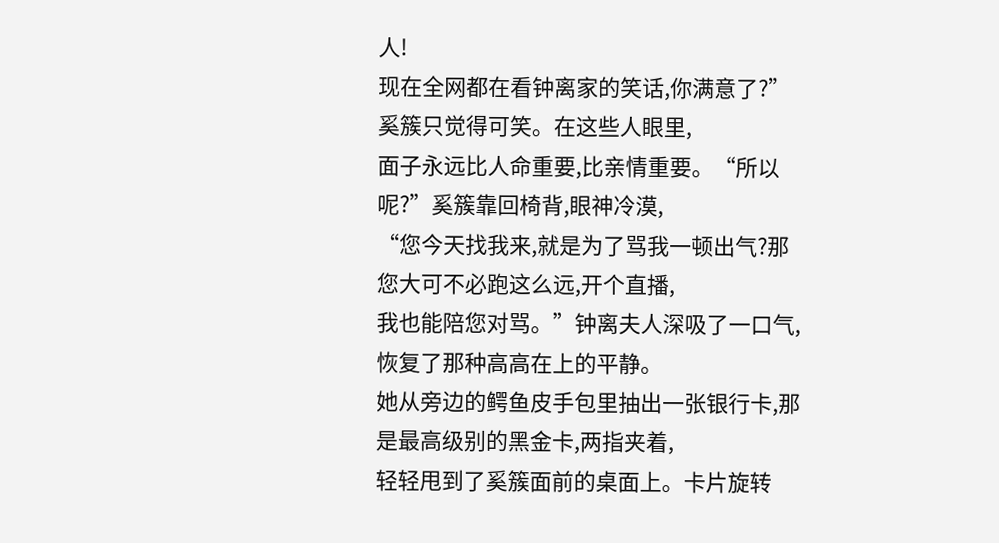人!
现在全网都在看钟离家的笑话,你满意了?”奚簇只觉得可笑。在这些人眼里,
面子永远比人命重要,比亲情重要。“所以呢?”奚簇靠回椅背,眼神冷漠,
“您今天找我来,就是为了骂我一顿出气?那您大可不必跑这么远,开个直播,
我也能陪您对骂。”钟离夫人深吸了一口气,恢复了那种高高在上的平静。
她从旁边的鳄鱼皮手包里抽出一张银行卡,那是最高级别的黑金卡,两指夹着,
轻轻甩到了奚簇面前的桌面上。卡片旋转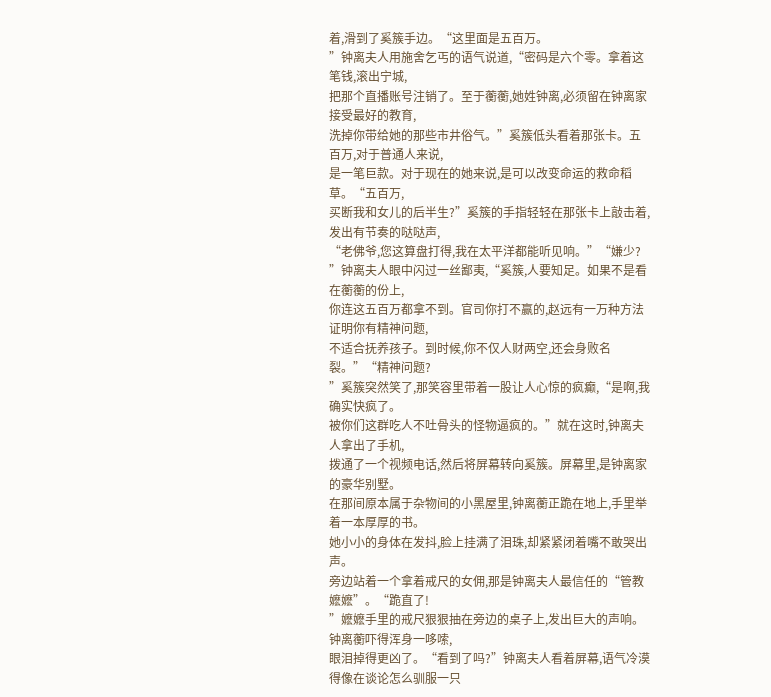着,滑到了奚簇手边。“这里面是五百万。
”钟离夫人用施舍乞丐的语气说道,“密码是六个零。拿着这笔钱,滚出宁城,
把那个直播账号注销了。至于蘅蘅,她姓钟离,必须留在钟离家接受最好的教育,
洗掉你带给她的那些市井俗气。”奚簇低头看着那张卡。五百万,对于普通人来说,
是一笔巨款。对于现在的她来说,是可以改变命运的救命稻草。“五百万,
买断我和女儿的后半生?”奚簇的手指轻轻在那张卡上敲击着,发出有节奏的哒哒声,
“老佛爷,您这算盘打得,我在太平洋都能听见响。”“嫌少?
”钟离夫人眼中闪过一丝鄙夷,“奚簇,人要知足。如果不是看在蘅蘅的份上,
你连这五百万都拿不到。官司你打不赢的,赵远有一万种方法证明你有精神问题,
不适合抚养孩子。到时候,你不仅人财两空,还会身败名裂。”“精神问题?
”奚簇突然笑了,那笑容里带着一股让人心惊的疯癫,“是啊,我确实快疯了。
被你们这群吃人不吐骨头的怪物逼疯的。”就在这时,钟离夫人拿出了手机,
拨通了一个视频电话,然后将屏幕转向奚簇。屏幕里,是钟离家的豪华别墅。
在那间原本属于杂物间的小黑屋里,钟离蘅正跪在地上,手里举着一本厚厚的书。
她小小的身体在发抖,脸上挂满了泪珠,却紧紧闭着嘴不敢哭出声。
旁边站着一个拿着戒尺的女佣,那是钟离夫人最信任的“管教嬷嬷”。“跪直了!
”嬷嬷手里的戒尺狠狠抽在旁边的桌子上,发出巨大的声响。钟离蘅吓得浑身一哆嗦,
眼泪掉得更凶了。“看到了吗?”钟离夫人看着屏幕,语气冷漠得像在谈论怎么驯服一只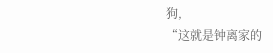狗,
“这就是钟离家的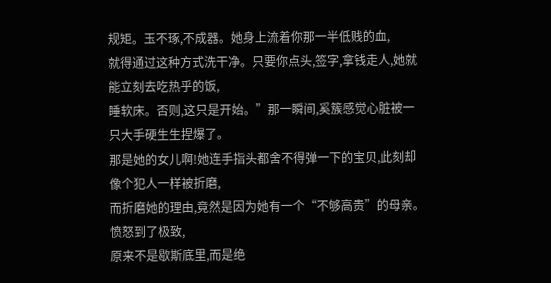规矩。玉不琢,不成器。她身上流着你那一半低贱的血,
就得通过这种方式洗干净。只要你点头,签字,拿钱走人,她就能立刻去吃热乎的饭,
睡软床。否则,这只是开始。”那一瞬间,奚簇感觉心脏被一只大手硬生生捏爆了。
那是她的女儿啊!她连手指头都舍不得弹一下的宝贝,此刻却像个犯人一样被折磨,
而折磨她的理由,竟然是因为她有一个“不够高贵”的母亲。愤怒到了极致,
原来不是歇斯底里,而是绝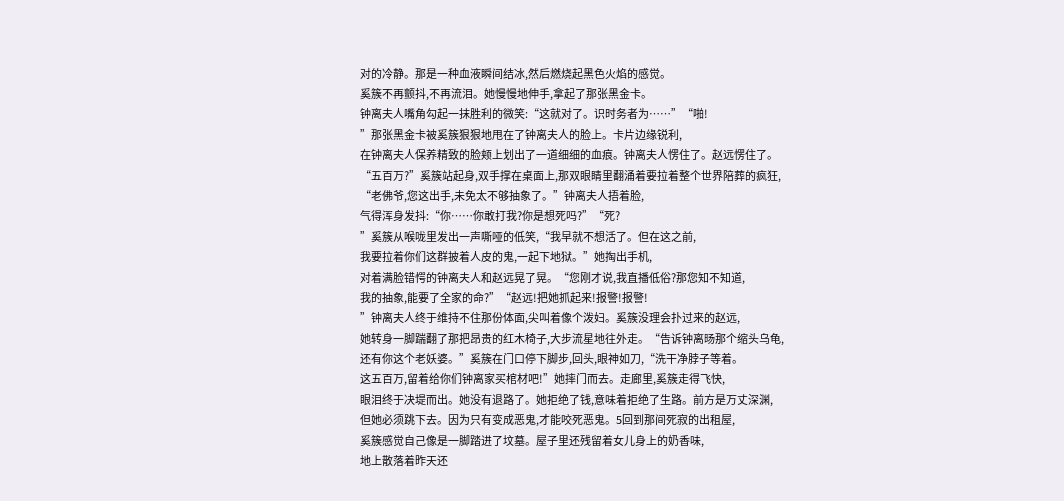对的冷静。那是一种血液瞬间结冰,然后燃烧起黑色火焰的感觉。
奚簇不再颤抖,不再流泪。她慢慢地伸手,拿起了那张黑金卡。
钟离夫人嘴角勾起一抹胜利的微笑:“这就对了。识时务者为……”“啪!
”那张黑金卡被奚簇狠狠地甩在了钟离夫人的脸上。卡片边缘锐利,
在钟离夫人保养精致的脸颊上划出了一道细细的血痕。钟离夫人愣住了。赵远愣住了。
“五百万?”奚簇站起身,双手撑在桌面上,那双眼睛里翻涌着要拉着整个世界陪葬的疯狂,
“老佛爷,您这出手,未免太不够抽象了。”钟离夫人捂着脸,
气得浑身发抖:“你……你敢打我?你是想死吗?”“死?
”奚簇从喉咙里发出一声嘶哑的低笑,“我早就不想活了。但在这之前,
我要拉着你们这群披着人皮的鬼,一起下地狱。”她掏出手机,
对着满脸错愕的钟离夫人和赵远晃了晃。“您刚才说,我直播低俗?那您知不知道,
我的抽象,能要了全家的命?”“赵远!把她抓起来!报警!报警!
”钟离夫人终于维持不住那份体面,尖叫着像个泼妇。奚簇没理会扑过来的赵远,
她转身一脚踹翻了那把昂贵的红木椅子,大步流星地往外走。“告诉钟离旸那个缩头乌龟,
还有你这个老妖婆。”奚簇在门口停下脚步,回头,眼神如刀,“洗干净脖子等着。
这五百万,留着给你们钟离家买棺材吧!”她摔门而去。走廊里,奚簇走得飞快,
眼泪终于决堤而出。她没有退路了。她拒绝了钱,意味着拒绝了生路。前方是万丈深渊,
但她必须跳下去。因为只有变成恶鬼,才能咬死恶鬼。5回到那间死寂的出租屋,
奚簇感觉自己像是一脚踏进了坟墓。屋子里还残留着女儿身上的奶香味,
地上散落着昨天还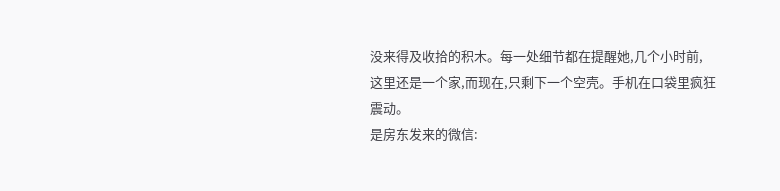没来得及收拾的积木。每一处细节都在提醒她,几个小时前,
这里还是一个家,而现在,只剩下一个空壳。手机在口袋里疯狂震动。
是房东发来的微信: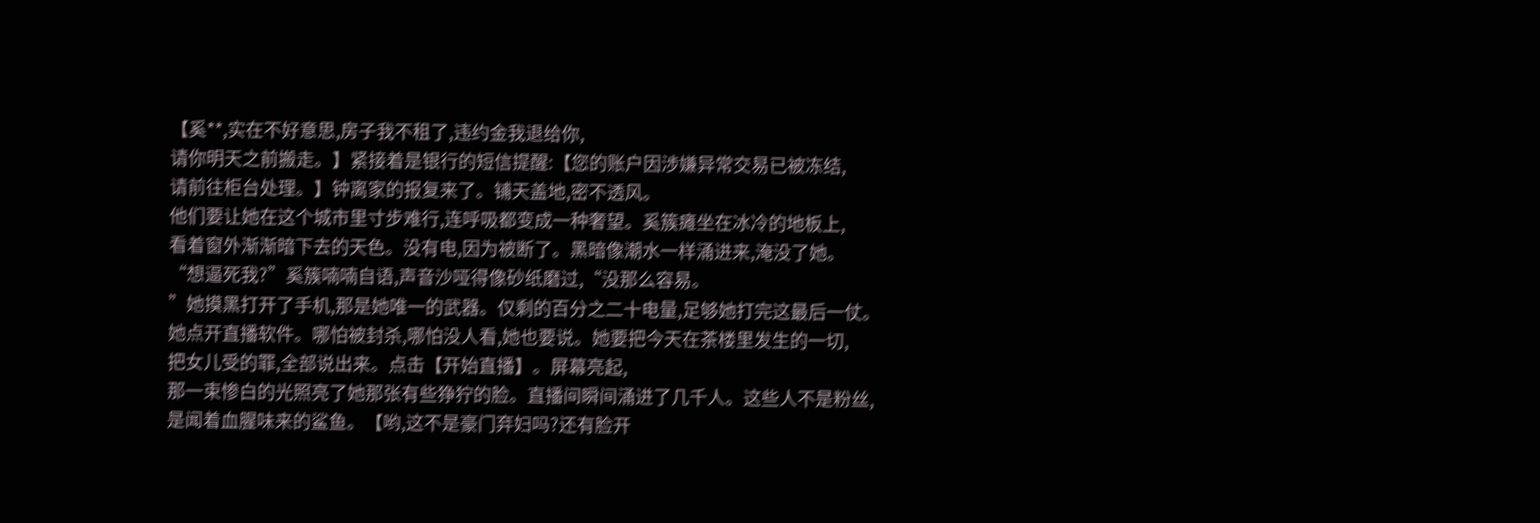【奚**,实在不好意思,房子我不租了,违约金我退给你,
请你明天之前搬走。】紧接着是银行的短信提醒:【您的账户因涉嫌异常交易已被冻结,
请前往柜台处理。】钟离家的报复来了。铺天盖地,密不透风。
他们要让她在这个城市里寸步难行,连呼吸都变成一种奢望。奚簇瘫坐在冰冷的地板上,
看着窗外渐渐暗下去的天色。没有电,因为被断了。黑暗像潮水一样涌进来,淹没了她。
“想逼死我?”奚簇喃喃自语,声音沙哑得像砂纸磨过,“没那么容易。
”她摸黑打开了手机,那是她唯一的武器。仅剩的百分之二十电量,足够她打完这最后一仗。
她点开直播软件。哪怕被封杀,哪怕没人看,她也要说。她要把今天在茶楼里发生的一切,
把女儿受的罪,全部说出来。点击【开始直播】。屏幕亮起,
那一束惨白的光照亮了她那张有些狰狞的脸。直播间瞬间涌进了几千人。这些人不是粉丝,
是闻着血腥味来的鲨鱼。【哟,这不是豪门弃妇吗?还有脸开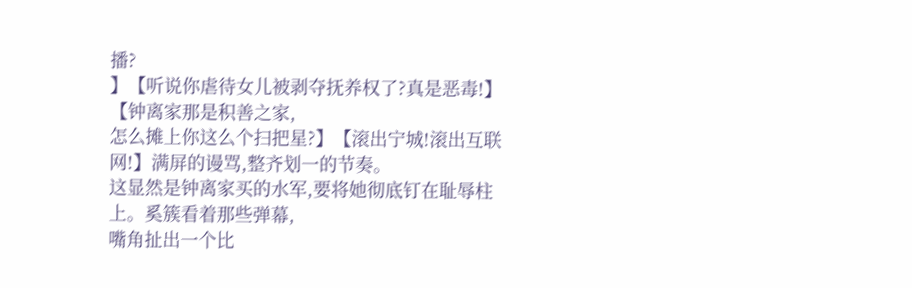播?
】【听说你虐待女儿被剥夺抚养权了?真是恶毒!】【钟离家那是积善之家,
怎么摊上你这么个扫把星?】【滚出宁城!滚出互联网!】满屏的谩骂,整齐划一的节奏。
这显然是钟离家买的水军,要将她彻底钉在耻辱柱上。奚簇看着那些弹幕,
嘴角扯出一个比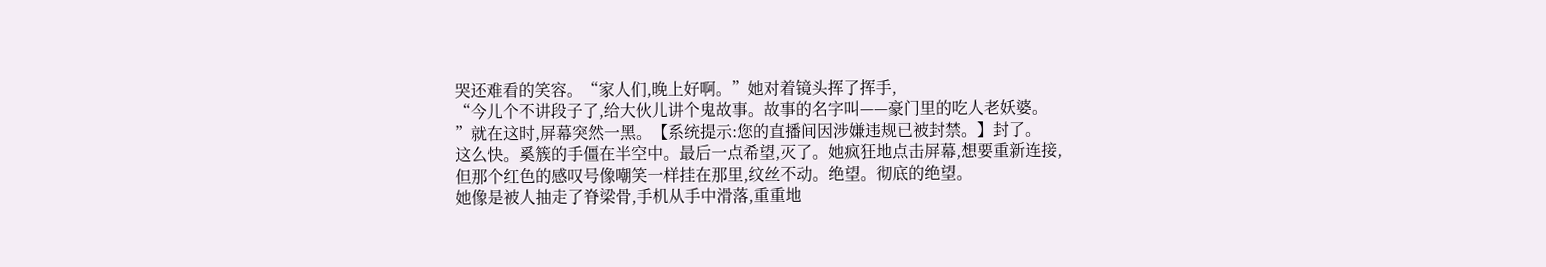哭还难看的笑容。“家人们,晚上好啊。”她对着镜头挥了挥手,
“今儿个不讲段子了,给大伙儿讲个鬼故事。故事的名字叫——豪门里的吃人老妖婆。
”就在这时,屏幕突然一黑。【系统提示:您的直播间因涉嫌违规已被封禁。】封了。
这么快。奚簇的手僵在半空中。最后一点希望,灭了。她疯狂地点击屏幕,想要重新连接,
但那个红色的感叹号像嘲笑一样挂在那里,纹丝不动。绝望。彻底的绝望。
她像是被人抽走了脊梁骨,手机从手中滑落,重重地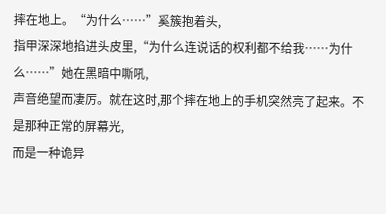摔在地上。“为什么……”奚簇抱着头,
指甲深深地掐进头皮里,“为什么连说话的权利都不给我……为什么……”她在黑暗中嘶吼,
声音绝望而凄厉。就在这时,那个摔在地上的手机突然亮了起来。不是那种正常的屏幕光,
而是一种诡异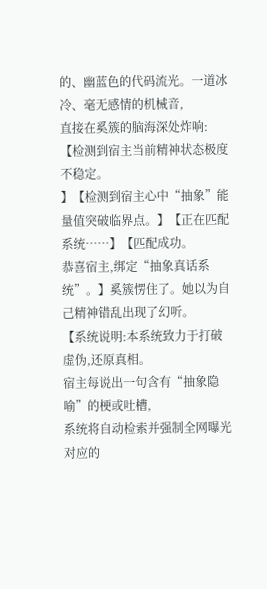的、幽蓝色的代码流光。一道冰冷、毫无感情的机械音,
直接在奚簇的脑海深处炸响:【检测到宿主当前精神状态极度不稳定。
】【检测到宿主心中“抽象”能量值突破临界点。】【正在匹配系统……】【匹配成功。
恭喜宿主,绑定“抽象真话系统”。】奚簇愣住了。她以为自己精神错乱出现了幻听。
【系统说明:本系统致力于打破虚伪,还原真相。
宿主每说出一句含有“抽象隐喻”的梗或吐槽,
系统将自动检索并强制全网曝光对应的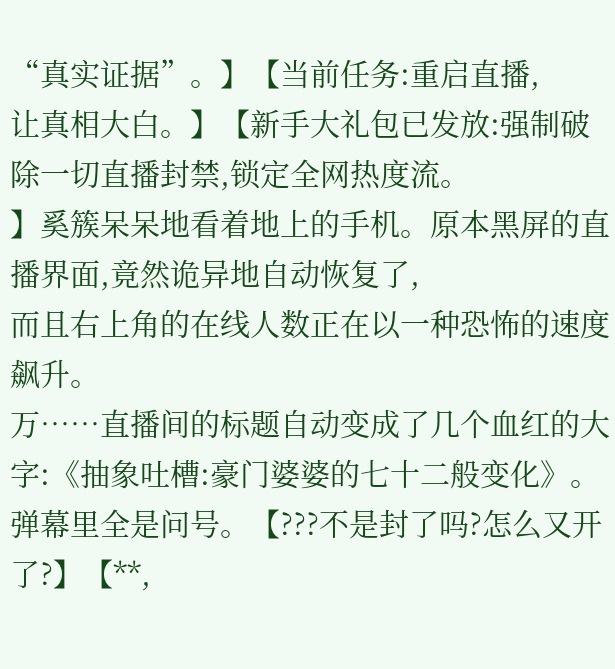“真实证据”。】【当前任务:重启直播,
让真相大白。】【新手大礼包已发放:强制破除一切直播封禁,锁定全网热度流。
】奚簇呆呆地看着地上的手机。原本黑屏的直播界面,竟然诡异地自动恢复了,
而且右上角的在线人数正在以一种恐怖的速度飙升。
万……直播间的标题自动变成了几个血红的大字:《抽象吐槽:豪门婆婆的七十二般变化》。
弹幕里全是问号。【???不是封了吗?怎么又开了?】【**,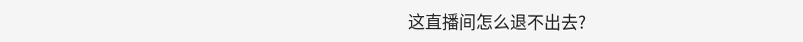这直播间怎么退不出去?